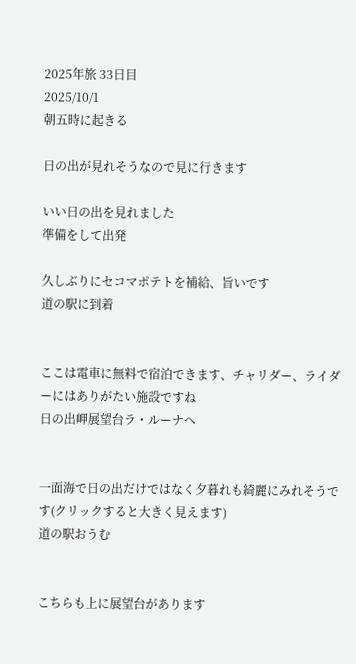2025年旅 33日目
2025/10/1
朝五時に起きる

日の出が見れそうなので見に行きます

いい日の出を見れました
準備をして出発

久しぶりにセコマポテトを補給、旨いです
道の駅に到着


ここは電車に無料で宿泊できます、チャリダー、ライダーにはありがたい施設ですね
日の出岬展望台ラ・ルーナへ


一面海で日の出だけではなく夕暮れも綺麗にみれそうです(クリックすると大きく見えます)
道の駅おうむ


こちらも上に展望台があります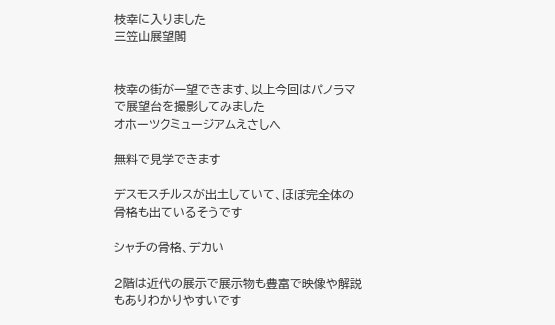枝幸に入りました
三笠山展望閣


枝幸の街が一望できます、以上今回はパノラマで展望台を撮影してみました
オホーツクミュージアムえさしへ

無料で見学できます

デスモスチルスが出土していて、ほぼ完全体の骨格も出ているそうです

シャチの骨格、デカい

2階は近代の展示で展示物も豊富で映像や解説もありわかりやすいです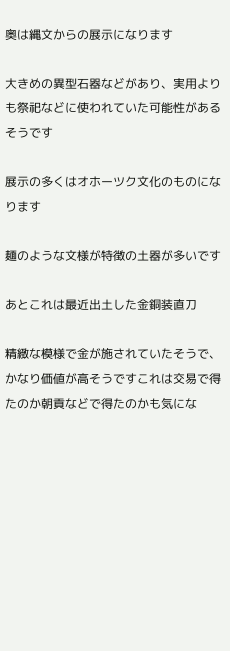奥は縄文からの展示になります

大きめの異型石器などがあり、実用よりも祭祀などに使われていた可能性があるそうです

展示の多くはオホーツク文化のものになります

麺のような文様が特徴の土器が多いです

あとこれは最近出土した金銅装直刀

精緻な模様で金が施されていたそうで、かなり価値が高そうですこれは交易で得たのか朝貢などで得たのかも気にな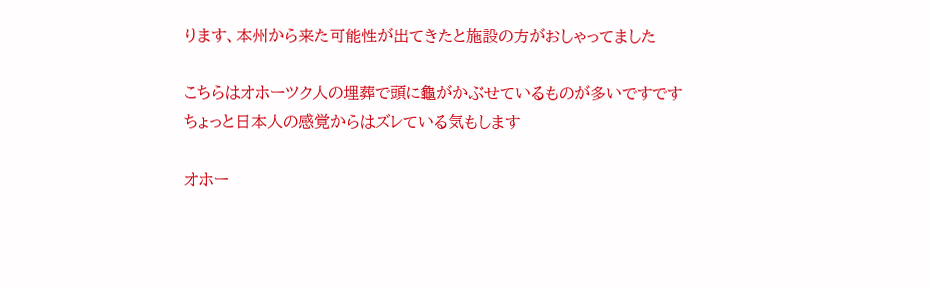ります、本州から来た可能性が出てきたと施設の方がおしゃってました

こちらはオホーツク人の埋葬で頭に龜がかぶせているものが多いですです
ちょっと日本人の感覚からはズレている気もします

オホー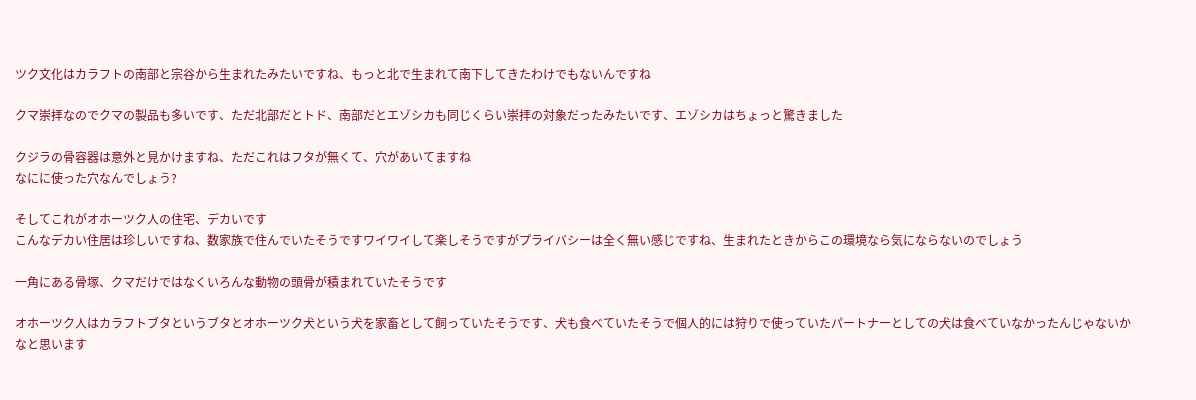ツク文化はカラフトの南部と宗谷から生まれたみたいですね、もっと北で生まれて南下してきたわけでもないんですね

クマ崇拝なのでクマの製品も多いです、ただ北部だとトド、南部だとエゾシカも同じくらい崇拝の対象だったみたいです、エゾシカはちょっと驚きました

クジラの骨容器は意外と見かけますね、ただこれはフタが無くて、穴があいてますね
なにに使った穴なんでしょう?

そしてこれがオホーツク人の住宅、デカいです
こんなデカい住居は珍しいですね、数家族で住んでいたそうですワイワイして楽しそうですがプライバシーは全く無い感じですね、生まれたときからこの環境なら気にならないのでしょう

一角にある骨塚、クマだけではなくいろんな動物の頭骨が積まれていたそうです

オホーツク人はカラフトブタというブタとオホーツク犬という犬を家畜として飼っていたそうです、犬も食べていたそうで個人的には狩りで使っていたパートナーとしての犬は食べていなかったんじゃないかなと思います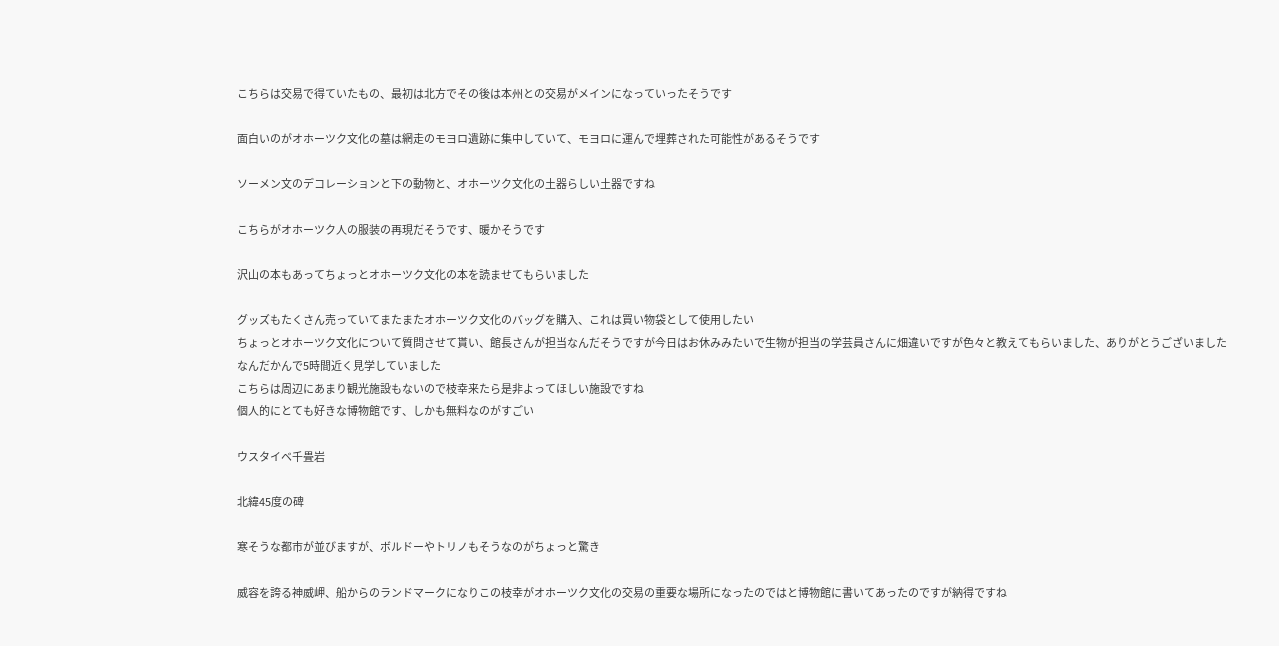こちらは交易で得ていたもの、最初は北方でその後は本州との交易がメインになっていったそうです

面白いのがオホーツク文化の墓は網走のモヨロ遺跡に集中していて、モヨロに運んで埋葬された可能性があるそうです

ソーメン文のデコレーションと下の動物と、オホーツク文化の土器らしい土器ですね

こちらがオホーツク人の服装の再現だそうです、暖かそうです

沢山の本もあってちょっとオホーツク文化の本を読ませてもらいました

グッズもたくさん売っていてまたまたオホーツク文化のバッグを購入、これは買い物袋として使用したい
ちょっとオホーツク文化について質問させて貰い、館長さんが担当なんだそうですが今日はお休みみたいで生物が担当の学芸員さんに畑違いですが色々と教えてもらいました、ありがとうございました
なんだかんで5時間近く見学していました
こちらは周辺にあまり観光施設もないので枝幸来たら是非よってほしい施設ですね
個人的にとても好きな博物館です、しかも無料なのがすごい

ウスタイベ千畳岩

北緯45度の碑

寒そうな都市が並びますが、ボルドーやトリノもそうなのがちょっと驚き

威容を誇る神威岬、船からのランドマークになりこの枝幸がオホーツク文化の交易の重要な場所になったのではと博物館に書いてあったのですが納得ですね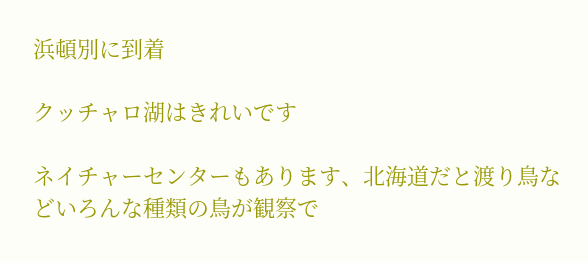浜頓別に到着

クッチャロ湖はきれいです

ネイチャーセンターもあります、北海道だと渡り鳥などいろんな種類の鳥が観察で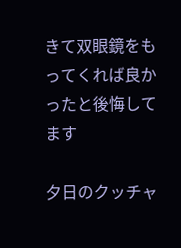きて双眼鏡をもってくれば良かったと後悔してます

夕日のクッチャ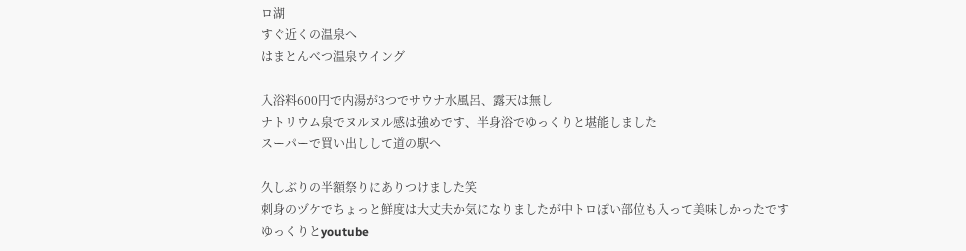ロ湖
すぐ近くの温泉へ
はまとんべつ温泉ウイング

入浴料600円で内湯が3つでサウナ水風呂、露天は無し
ナトリウム泉でヌルヌル感は強めです、半身浴でゆっくりと堪能しました
スーパーで買い出しして道の駅へ

久しぶりの半額祭りにありつけました笑
刺身のヅケでちょっと鮮度は大丈夫か気になりましたが中トロぽい部位も入って美味しかったです
ゆっくりとyoutube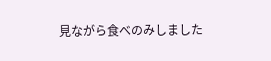見ながら食べのみしました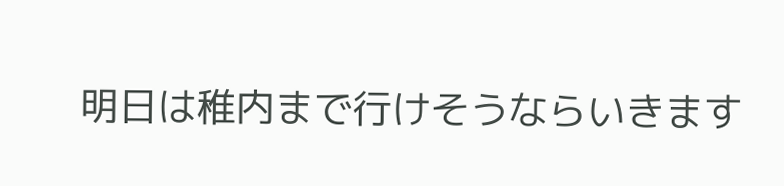明日は稚内まで行けそうならいきます